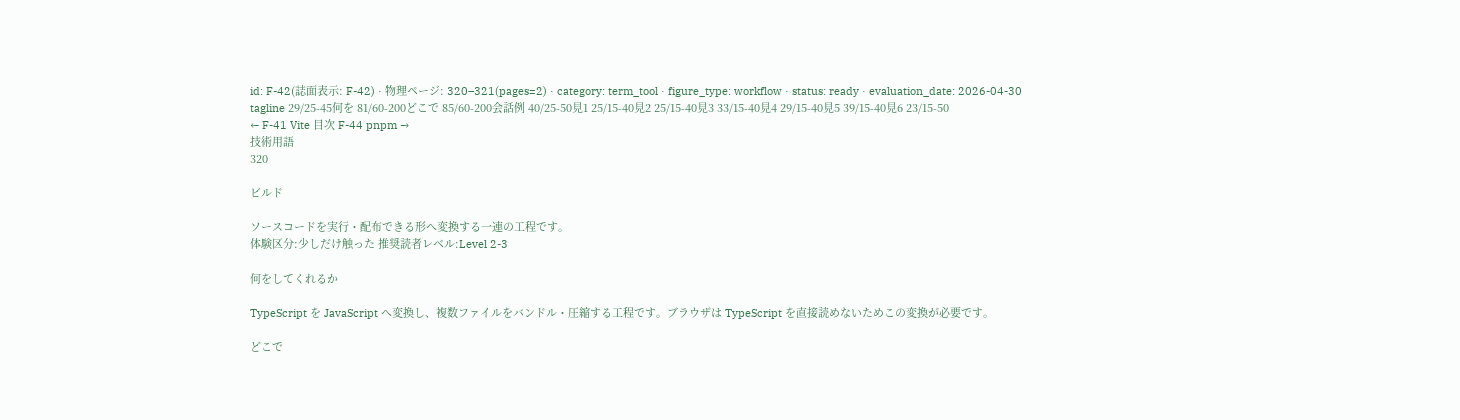id: F-42(誌面表示: F-42) · 物理ページ: 320–321(pages=2) · category: term_tool · figure_type: workflow · status: ready · evaluation_date: 2026-04-30
tagline 29/25-45何を 81/60-200どこで 85/60-200会話例 40/25-50見1 25/15-40見2 25/15-40見3 33/15-40見4 29/15-40見5 39/15-40見6 23/15-50
← F-41 Vite 目次 F-44 pnpm →
技術用語
320

ビルド

ソースコードを実行・配布できる形へ変換する一連の工程です。
体験区分:少しだけ触った 推奨読者レベル:Level 2-3

何をしてくれるか

TypeScript を JavaScript へ変換し、複数ファイルをバンドル・圧縮する工程です。ブラウザは TypeScript を直接読めないためこの変換が必要です。

どこで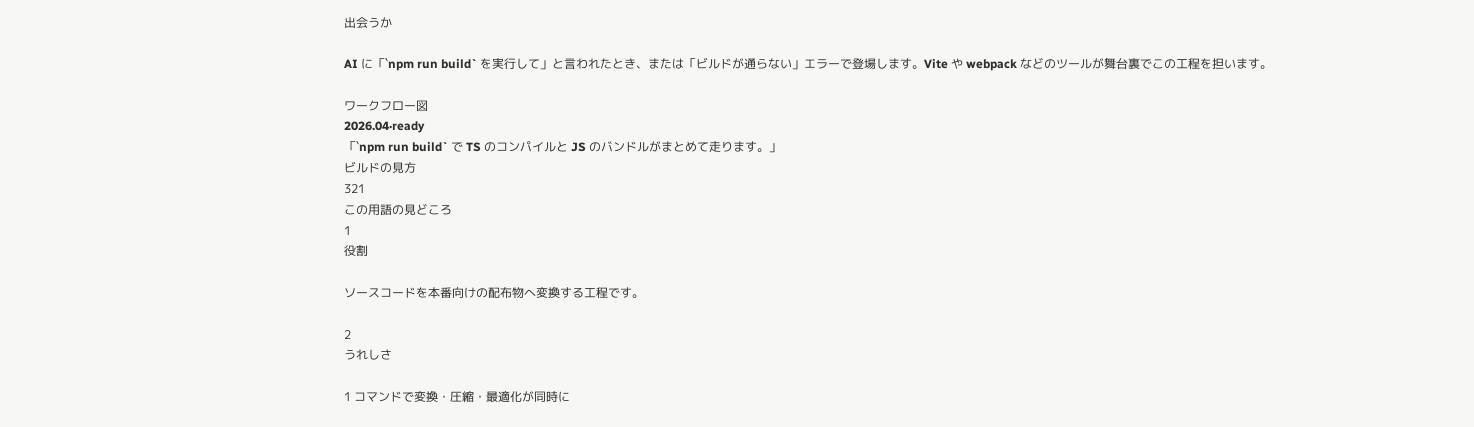出会うか

AI に「`npm run build` を実行して」と言われたとき、または「ビルドが通らない」エラーで登場します。Vite や webpack などのツールが舞台裏でこの工程を担います。

ワークフロー図
2026.04·ready
「`npm run build` で TS のコンパイルと JS のバンドルがまとめて走ります。」
ビルドの見方
321
この用語の見どころ
1
役割

ソースコードを本番向けの配布物へ変換する工程です。

2
うれしさ

1 コマンドで変換・圧縮・最適化が同時に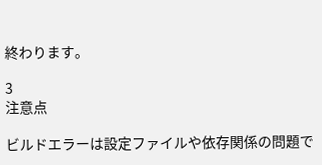終わります。

3
注意点

ビルドエラーは設定ファイルや依存関係の問題で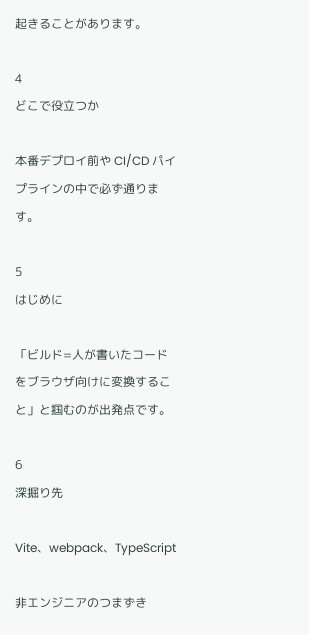起きることがあります。

4
どこで役立つか

本番デプロイ前や CI/CD パイプラインの中で必ず通ります。

5
はじめに

「ビルド=人が書いたコードをブラウザ向けに変換すること」と掴むのが出発点です。

6
深掘り先

Vite、webpack、TypeScript

非エンジニアのつまずき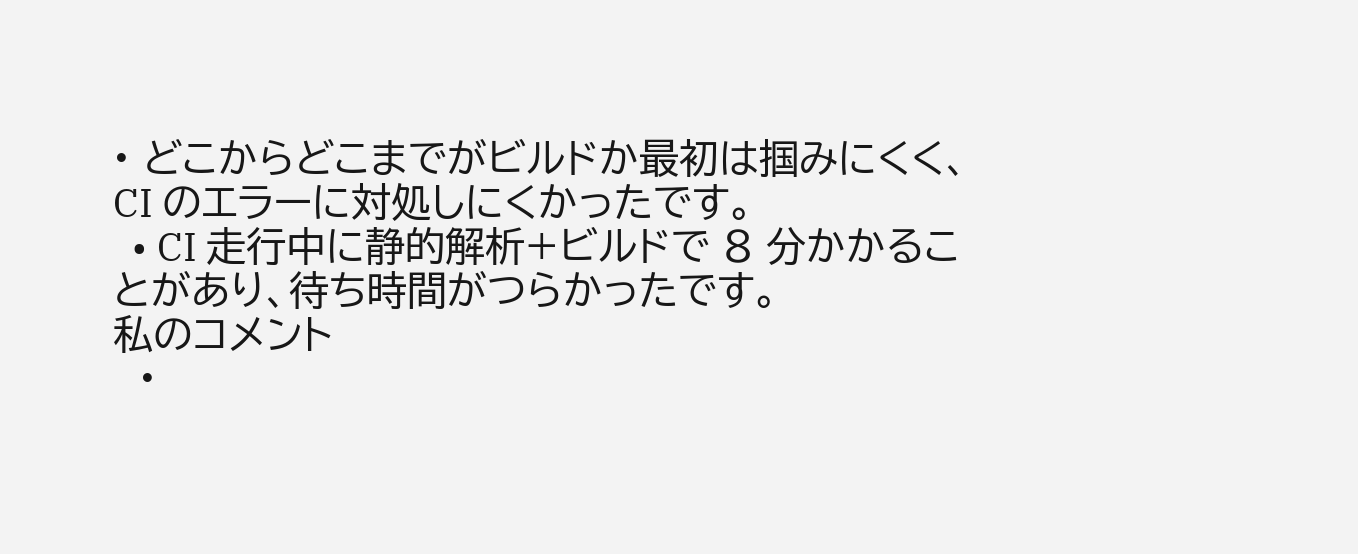• どこからどこまでがビルドか最初は掴みにくく、CI のエラーに対処しにくかったです。
  • CI 走行中に静的解析+ビルドで 8 分かかることがあり、待ち時間がつらかったです。
私のコメント
  •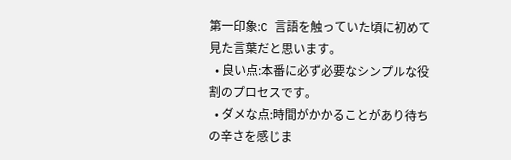第一印象:C 言語を触っていた頃に初めて見た言葉だと思います。
  • 良い点:本番に必ず必要なシンプルな役割のプロセスです。
  • ダメな点:時間がかかることがあり待ちの辛さを感じま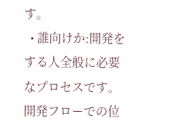す。
  • 誰向けか:開発をする人全般に必要なプロセスです。
開発フローでの位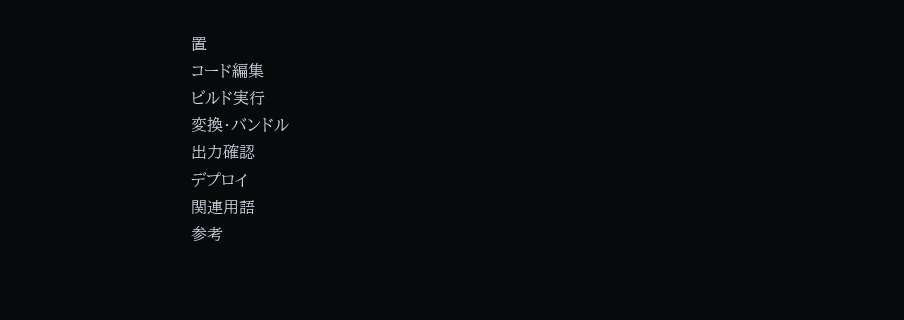置
コード編集
ビルド実行
変換・バンドル
出力確認
デプロイ
関連用語
参考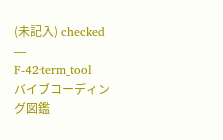(未記入) checked —
F-42·term_tool
バイブコーディング図鑑